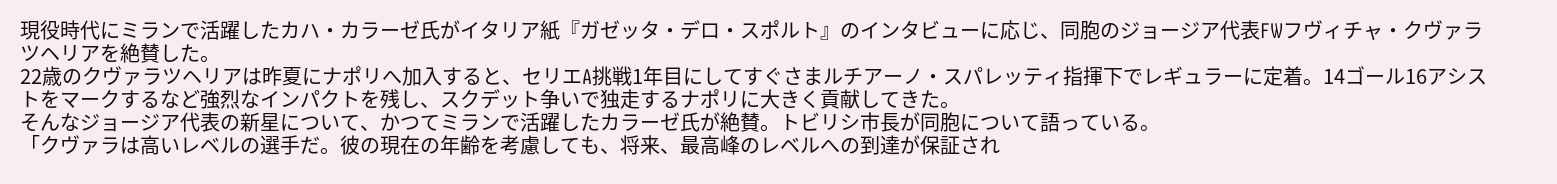現役時代にミランで活躍したカハ・カラーゼ氏がイタリア紙『ガゼッタ・デロ・スポルト』のインタビューに応じ、同胞のジョージア代表FWフヴィチャ・クヴァラツヘリアを絶賛した。
22歳のクヴァラツヘリアは昨夏にナポリへ加入すると、セリエA挑戦1年目にしてすぐさまルチアーノ・スパレッティ指揮下でレギュラーに定着。14ゴール16アシストをマークするなど強烈なインパクトを残し、スクデット争いで独走するナポリに大きく貢献してきた。
そんなジョージア代表の新星について、かつてミランで活躍したカラーゼ氏が絶賛。トビリシ市長が同胞について語っている。
「クヴァラは高いレベルの選手だ。彼の現在の年齢を考慮しても、将来、最高峰のレベルへの到達が保証され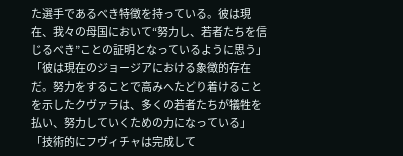た選手であるべき特徴を持っている。彼は現在、我々の母国において“努力し、若者たちを信じるべき”ことの証明となっているように思う」
「彼は現在のジョージアにおける象徴的存在だ。努力をすることで高みへたどり着けることを示したクヴァラは、多くの若者たちが犠牲を払い、努力していくための力になっている」
「技術的にフヴィチャは完成して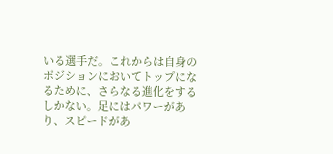いる選手だ。これからは自身のポジションにおいてトップになるために、さらなる進化をするしかない。足にはパワーがあり、スピードがあ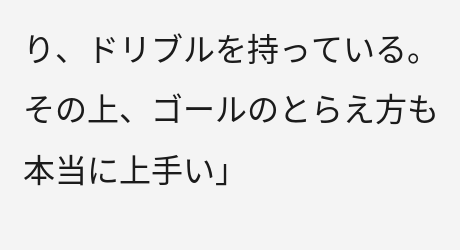り、ドリブルを持っている。その上、ゴールのとらえ方も本当に上手い」